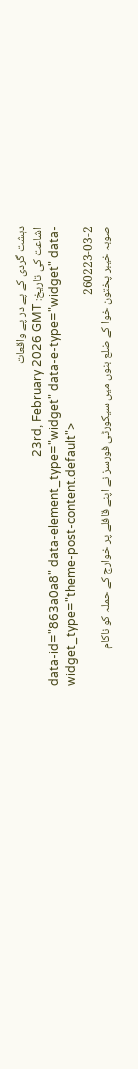دہشت گردی کے پے در پے واقعات
اشاعت کی تاریخ: 23rd, February 2026 GMT
data-id="863a0a8" data-element_type="widget" data-e-type="widget" data-widget_type="theme-post-content.default">
260223-03-2
صوبہ خیبر پختون خوا کے ضلع بنوں میں سیکورٹی فورسز نے اپنے قافلے پر خوارج کے حملہ کو ناکام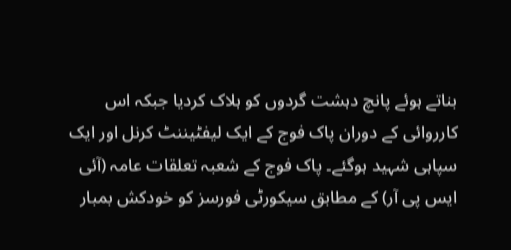بناتے ہوئے پانچ دہشت گردوں کو ہلاک کردیا جبکہ اس کارروائی کے دوران پاک فوج کے ایک لیفٹیننٹ کرنل اور ایک سپاہی شہید ہوگئے۔ پاک فوج کے شعبہ تعلقات عامہ (آئی ایس پی آر) کے مطابق سیکورٹی فورسز کو خودکش بمبار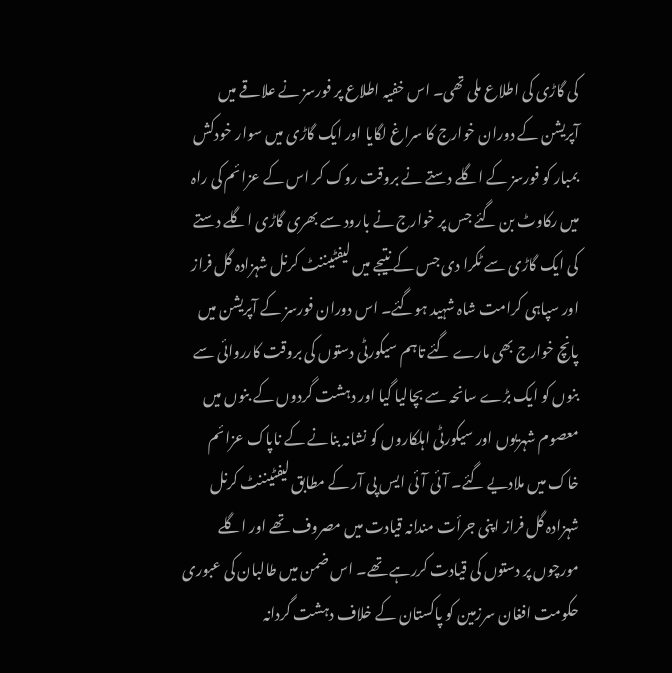کی گاڑی کی اطلاع ملی تھی۔ اس خفیہ اطلاع پر فورسز نے علاقے میں آپریشن کے دوران خوارج کا سراغ لگایا اور ایک گاڑی میں سوار خودکش بمبار کو فورسز کے اگلے دستے نے بروقت روک کر اس کے عزائم کی راہ میں رکاوٹ بن گئے جس پر خوارج نے بارود سے بھری گاڑی اگلے دستے کی ایک گاڑی سے ٹکرا دی جس کے نتیجے میں لیفٹیننٹ کرنل شہزادہ گل فراز اور سپاہی کرامت شاہ شہید ہوگئے۔ اس دوران فورسز کے آپریشن میں پانچ خوارج بھی مارے گئے تاہم سیکورٹی دستوں کی بروقت کارروائی سے بنوں کو ایک بڑے سانحہ سے بچالیا گیا اور دہشت گردوں کے بنوں میں معصوم شہریوں اور سیکورٹی اہلکاروں کو نشانہ بنانے کے ناپاک عزائم خاک میں ملادیے گئے۔ آئی آئی ایس پی آر کے مطابق لیفٹیننٹ کرنل شہزادہ گل فراز اپنی جرأت مندانہ قیادت میں مصروف تھے اور اگلے مورچوں پر دستوں کی قیادت کررہے تھے۔ اس ضمن میں طالبان کی عبوری حکومت افغان سرزمین کو پاکستان کے خلاف دہشت گردانہ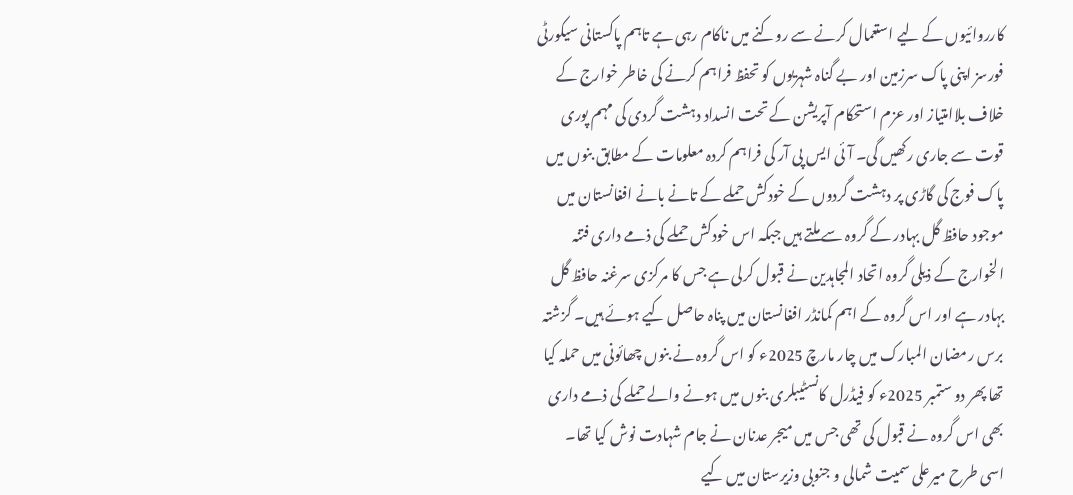کارروائیوں کے لیے استعمال کرنے سے روکنے میں ناکام رہی ہے تاہم پاکستانی سیکورٹی فورسز اپنی پاک سرزمین اور بے گناہ شہریوں کو تحفظ فراہم کرنے کی خاطر خوارج کے خلاف بلاامتیاز اور عزم استحکام آپریشن کے تحت انسداد دہشت گردی کی مہم پوری قوت سے جاری رکھیں گی۔ آئی ایس پی آر کی فراہم کردہ معلومات کے مطابق بنوں میں پاک فوج کی گاڑی پر دہشت گردوں کے خودکش حملے کے تانے بانے افغانستان میں موجود حافظ گل بہادر کے گروہ سے ملتے ہیں جبکہ اس خودکش حملے کی ذمے داری فتنہ الخوارج کے ذیلی گروہ اتحاد المجاہدین نے قبول کرلی ہے جس کا مرکزی سرغنہ حافظ گل بہادر ہے اور اس گروہ کے اہم کمانڈر افغانستان میں پناہ حاصل کیے ہوئے ہیں۔ گزشتہ برس رمضان المبارک میں چار مارچ 2025ء کو اس گروہ نے بنوں چھائونی میں حملہ کیا تھا پھر دو ستمبر 2025ء کو فیڈرل کانسٹیبلری بنوں میں ہونے والے حملے کی ذمے داری بھی اس گروہ نے قبول کی تھی جس میں میجر عدنان نے جام شہادت نوش کیا تھا۔ اسی طرح میرعلی سمیت شمالی و جنوبی وزیرستان میں کیے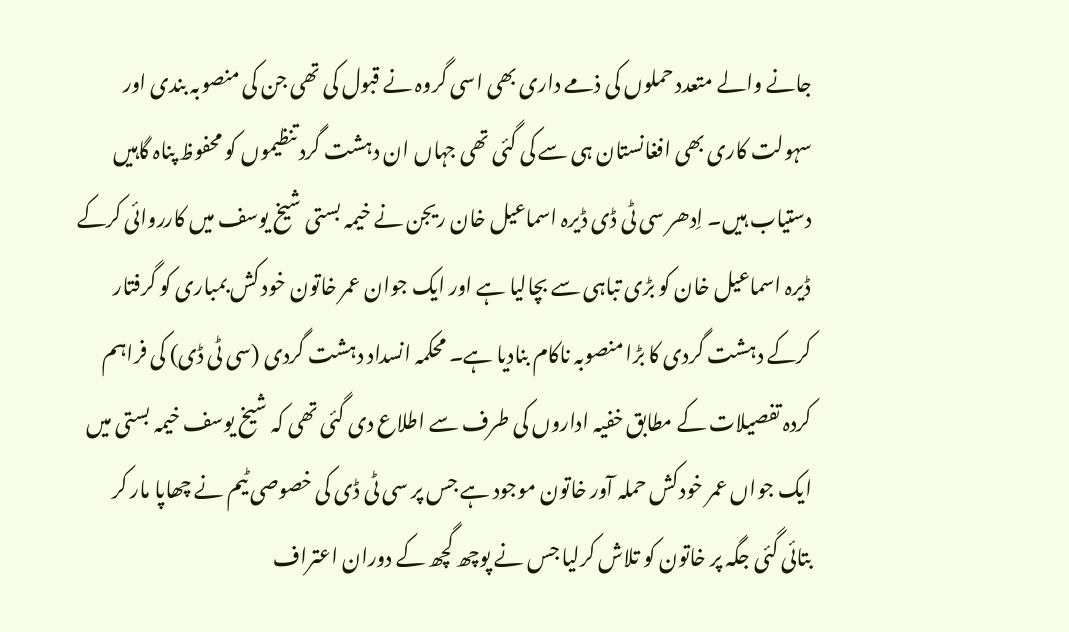جانے والے متعدد حملوں کی ذمے داری بھی اسی گروہ نے قبول کی تھی جن کی منصوبہ بندی اور سہولت کاری بھی افغانستان ہی سے کی گئی تھی جہاں ان دہشت گرد تنظیموں کو محفوظ پناہ گاہیں دستیاب ہیں۔ اِدھر سی ٹی ڈی ڈیرہ اسماعیل خان ریجن نے خیمہ بستی شیخ یوسف میں کارروائی کرکے ڈیرہ اسماعیل خان کو بڑی تباہی سے بچالیا ہے اور ایک جوان عمر خاتون خود کش بمباری کو گرفتار کرکے دہشت گردی کا بڑا منصوبہ ناکام بنادیا ہے۔ محکمہ انسداد دہشت گردی (سی ٹی ڈی) کی فراہم کردہ تفصیلات کے مطابق خفیہ اداروں کی طرف سے اطلاع دی گئی تھی کہ شیخ یوسف خیمہ بستی میں ایک جواں عمر خودکش حملہ آور خاتون موجود ہے جس پر سی ٹی ڈی کی خصوصی ٹیم نے چھاپا مار کر بتائی گئی جگہ پر خاتون کو تلاش کرلیا جس نے پوچھ گچھ کے دوران اعتراف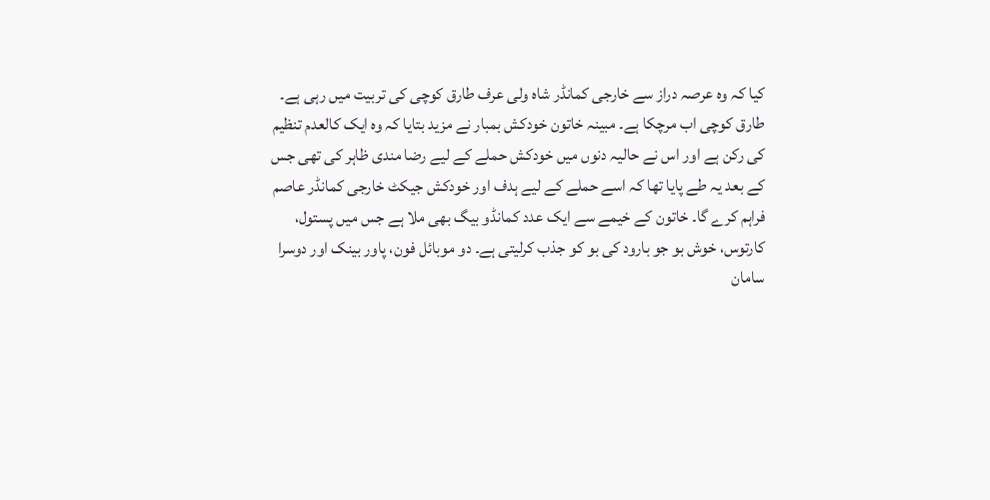کیا کہ وہ عرصہ دراز سے خارجی کمانڈر شاہ ولی عرف طارق کوچی کی تربیت میں رہی ہے۔ طارق کوچی اب مرچکا ہے۔ مبینہ خاتون خودکش بمبار نے مزید بتایا کہ وہ ایک کالعدم تنظیم کی رکن ہے اور اس نے حالیہ دنوں میں خودکش حملے کے لیے رضا مندی ظاہر کی تھی جس کے بعد یہ طے پایا تھا کہ اسے حملے کے لیے ہدف اور خودکش جیکٹ خارجی کمانڈر عاصم فراہم کرے گا۔ خاتون کے خیمے سے ایک عدد کمانڈو بیگ بھی ملا ہے جس میں پستول، کارتوس، خوش بو جو بارود کی بو کو جذب کرلیتی ہے۔ دو موبائل فون، پاور بینک اور دوسرا سامان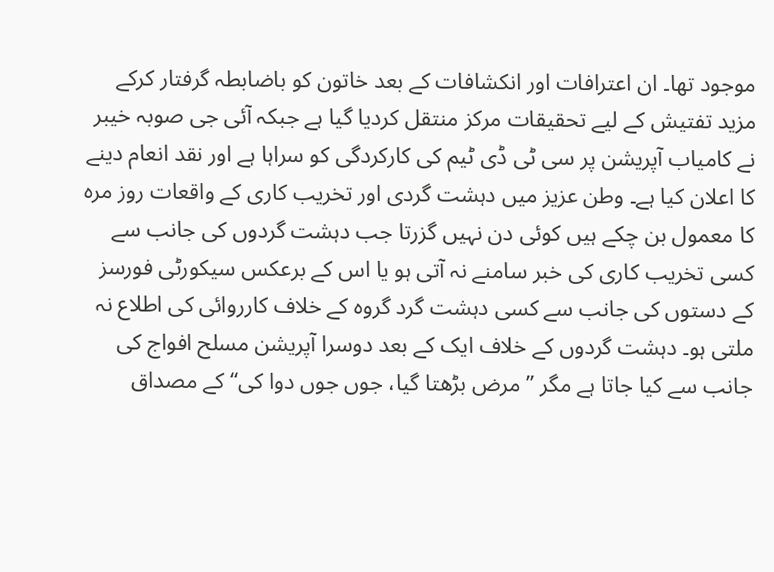موجود تھا۔ ان اعترافات اور انکشافات کے بعد خاتون کو باضابطہ گرفتار کرکے مزید تفتیش کے لیے تحقیقات مرکز منتقل کردیا گیا ہے جبکہ آئی جی صوبہ خیبر نے کامیاب آپریشن پر سی ٹی ڈی ٹیم کی کارکردگی کو سراہا ہے اور نقد انعام دینے کا اعلان کیا ہے۔ وطن عزیز میں دہشت گردی اور تخریب کاری کے واقعات روز مرہ کا معمول بن چکے ہیں کوئی دن نہیں گزرتا جب دہشت گردوں کی جانب سے کسی تخریب کاری کی خبر سامنے نہ آتی ہو یا اس کے برعکس سیکورٹی فورسز کے دستوں کی جانب سے کسی دہشت گرد گروہ کے خلاف کارروائی کی اطلاع نہ ملتی ہو۔ دہشت گردوں کے خلاف ایک کے بعد دوسرا آپریشن مسلح افواج کی جانب سے کیا جاتا ہے مگر ’’مرض بڑھتا گیا، جوں جوں دوا کی‘‘ کے مصداق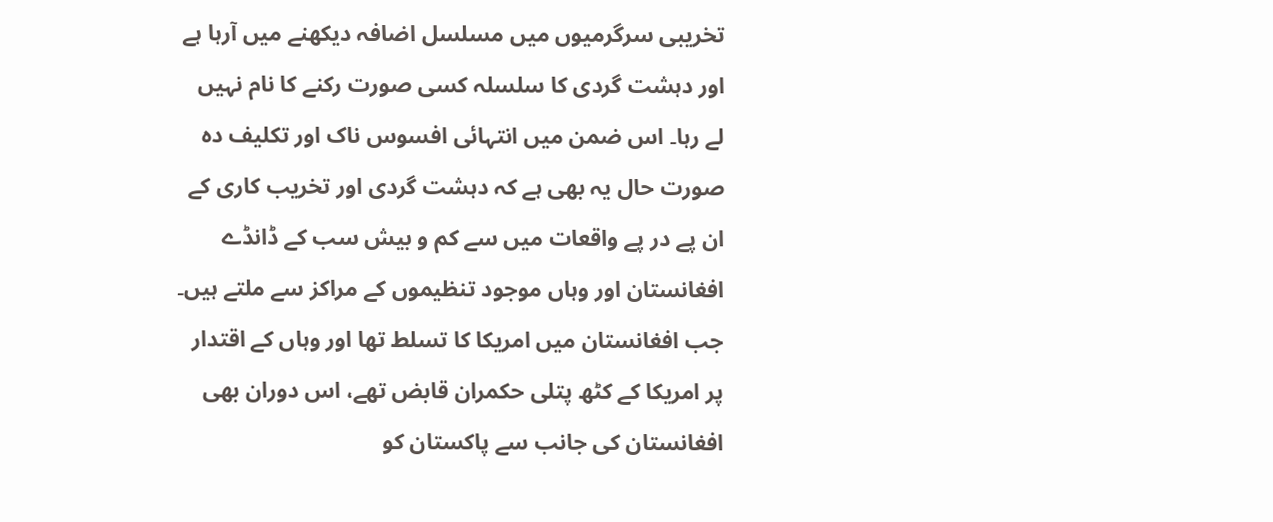تخریبی سرگرمیوں میں مسلسل اضافہ دیکھنے میں آرہا ہے اور دہشت گردی کا سلسلہ کسی صورت رکنے کا نام نہیں لے رہا۔ اس ضمن میں انتہائی افسوس ناک اور تکلیف دہ صورت حال یہ بھی ہے کہ دہشت گردی اور تخریب کاری کے ان پے در پے واقعات میں سے کم و بیش سب کے ڈانڈے افغانستان اور وہاں موجود تنظیموں کے مراکز سے ملتے ہیں۔ جب افغانستان میں امریکا کا تسلط تھا اور وہاں کے اقتدار پر امریکا کے کٹھ پتلی حکمران قابض تھے، اس دوران بھی افغانستان کی جانب سے پاکستان کو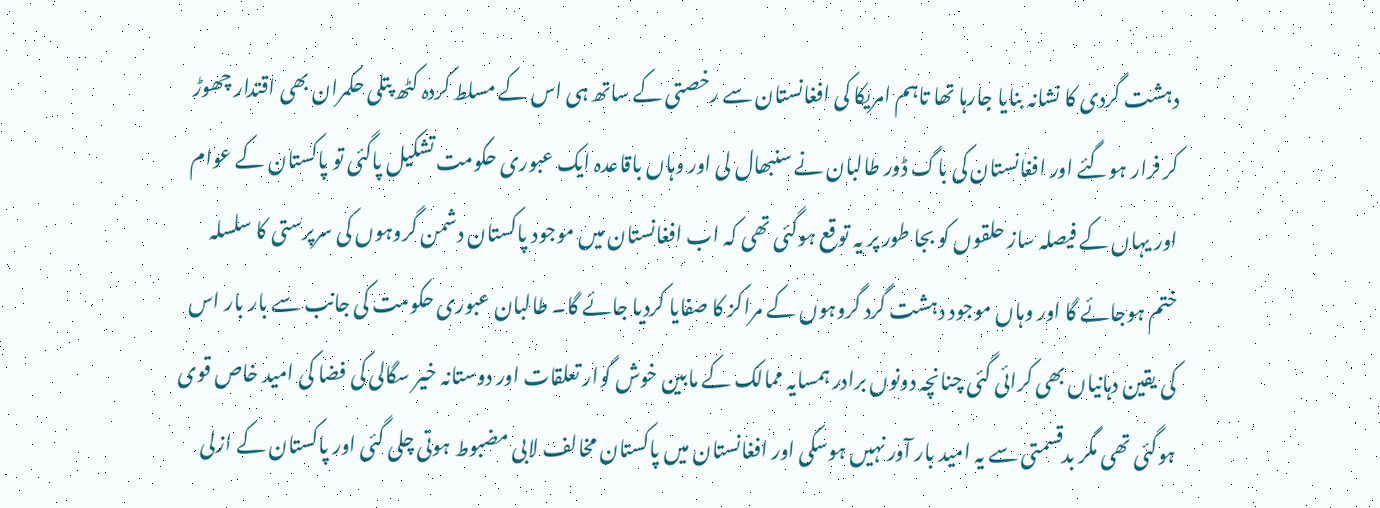دہشت گردی کا نشانہ بنایا جارہا تھا تاہم امریکا کی افغانستان سے رخصتی کے ساتھ ہی اس کے مسلط کردہ کٹھ پتلی حکمران بھی اقتدار چھوڑ کر فرار ہوگئے اور افغانستان کی باگ ڈور طالبان نے سنبھال لی اور وہاں باقاعدہ ایک عبوری حکومت تشکیل پاگئی تو پاکستان کے عوام اور یہاں کے فیصلہ ساز حلقوں کو بجا طور پر یہ توقع ہوگئی تھی کہ اب افغانستان میں موجود پاکستان دشمن گروہوں کی سرپرستی کا سلسلہ ختم ہوجائے گا اور وہاں موجود دہشت گرد گروہوں کے مراکز کا صفایا کردیا جائے گا۔ طالبان عبوری حکومت کی جانب سے بار بار اس کی یقین دہانیاں بھی کرائی گئی چنانچہ دونوں برادر ہمسایہ ممالک کے مابین خوش گوار تعلقات اور دوستانہ خیر سگالی کی فضا کی امید خاص قوی ہوگئی تھی مگر بدقسمتی سے یہ امید بار آور نہیں ہوسکی اور افغانستان میں پاکستان مخالف لابی مضبوط ہوتی چلی گئی اور پاکستان کے ازلی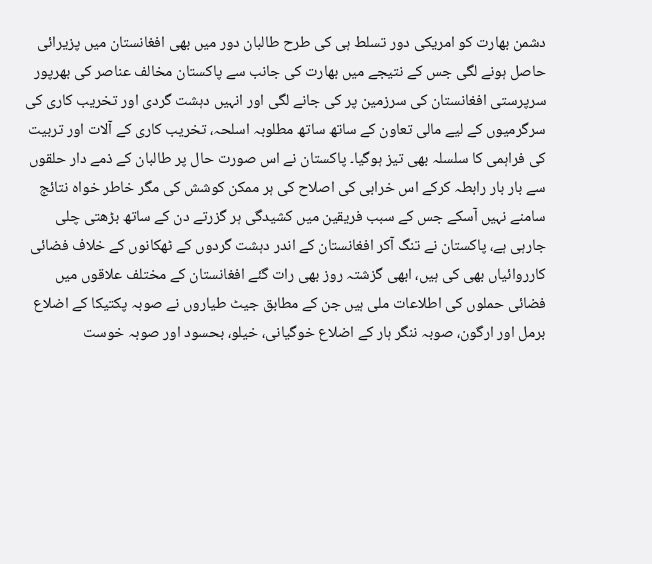دشمن بھارت کو امریکی دور تسلط ہی کی طرح طالبان دور میں بھی افغانستان میں پزیرائی حاصل ہونے لگی جس کے نتیجے میں بھارت کی جانب سے پاکستان مخالف عناصر کی بھرپور سرپرستی افغانستان کی سرزمین پر کی جانے لگی اور انہیں دہشت گردی اور تخریب کاری کی سرگرمیوں کے لیے مالی تعاون کے ساتھ ساتھ مطلوبہ اسلحہ، تخریب کاری کے آلات اور تربیت کی فراہمی کا سلسلہ بھی تیز ہوگیا۔ پاکستان نے اس صورت حال پر طالبان کے ذمے دار حلقوں سے بار بار رابطہ کرکے اس خرابی کی اصلاح کی ہر ممکن کوشش کی مگر خاطر خواہ نتائج سامنے نہیں آسکے جس کے سبب فریقین میں کشیدگی ہر گزرتے دن کے ساتھ بڑھتی چلی جارہی ہے، پاکستان نے تنگ آکر افغانستان کے اندر دہشت گردوں کے ٹھکانوں کے خلاف فضائی کارروائیاں بھی کی ہیں، ابھی گزشتہ روز بھی رات گئے افغانستان کے مختلف علاقوں میں فضائی حملوں کی اطلاعات ملی ہیں جن کے مطابق جیٹ طیاروں نے صوبہ پکتیکا کے اضلاع برمل اور ارگون، صوبہ ننگر ہار کے اضلاع خوگیانی، خیلو، بحسود اور صوبہ خوست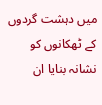میں دہشت گردوں کے ٹھکانوں کو نشانہ بنایا ان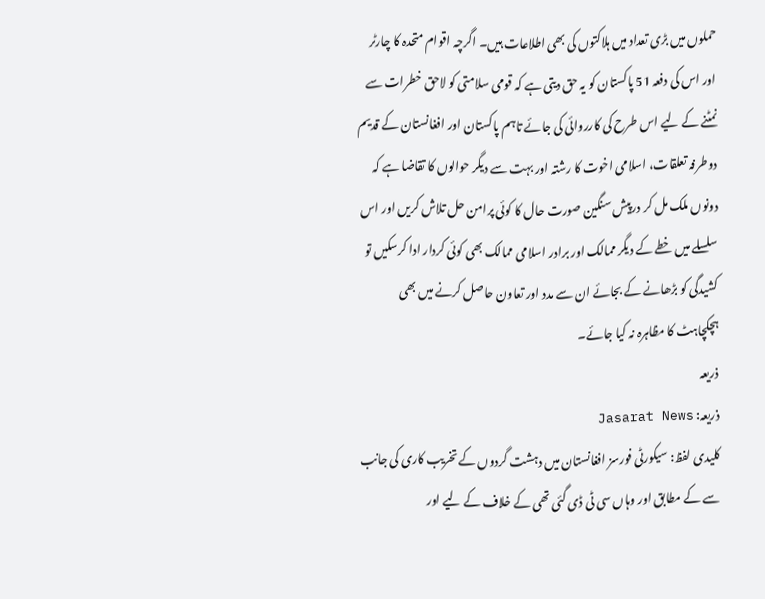حملوں میں بڑی تعداد میں ہلاکتوں کی بھی اطلاعات ہیں۔ اگرچہ اقوام متحدہ کا چارٹر اور اس کی دفعہ 51 پاکستان کو یہ حق دیتی ہے کہ قومی سلامتی کو لاحق خطرات سے نمٹنے کے لیے اس طرح کی کارروائی کی جائے تاہم پاکستان اور افغانستان کے قدیم دوطرفہ تعلقات، اسلامی اخوت کا رشتہ اور بہت سے دیگر حوالوں کا تقاضا ہے کہ دونوں ملک مل کر درپیش سنگین صورت حال کا کوئی پرامن حل تلاش کریں اور اس سلسلے میں خطے کے دیگر ممالک اور برادر اسلامی ممالک بھی کوئی کردار ادا کرسکیں تو کشیدگی کو بڑھانے کے بجائے ان سے مدد اور تعاون حاصل کرنے میں بھی ہچکچاہٹ کا مظاہرہ نہ کیا جائے۔
ذریعہ
ذریعہ: Jasarat News
کلیدی لفظ: سیکورٹی فورسز افغانستان میں دہشت گردوں کے تخریب کاری کی جانب سے کے مطابق اور وہاں سی ٹی ڈی گئی تھی کے خلاف کے لیے اور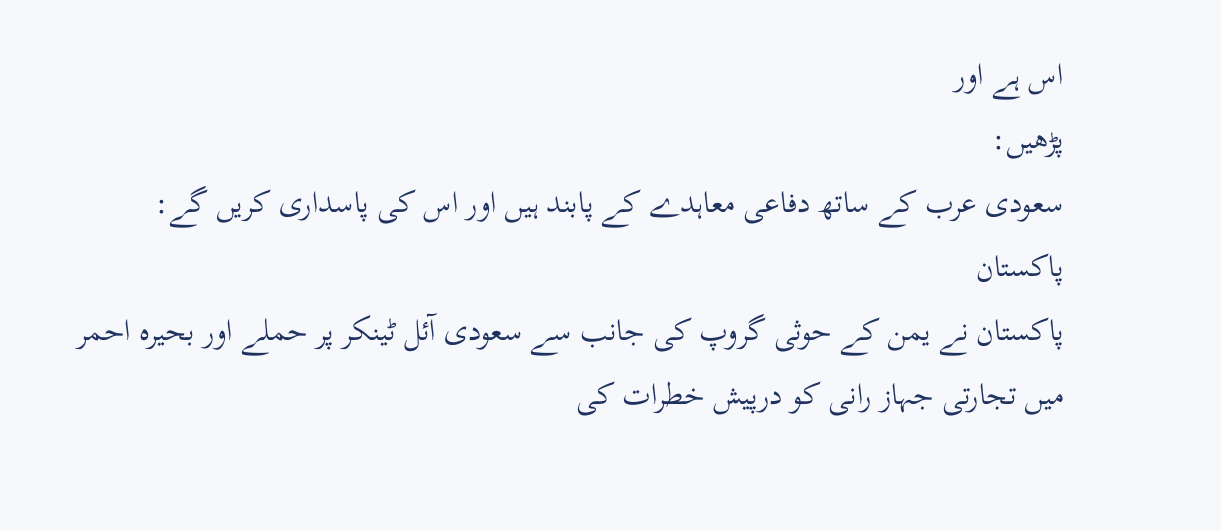اس ہے اور
پڑھیں:
سعودی عرب کے ساتھ دفاعی معاہدے کے پابند ہیں اور اس کی پاسداری کریں گے: پاکستان
پاکستان نے یمن کے حوثی گروپ کی جانب سے سعودی آئل ٹینکر پر حملے اور بحیرہ احمر میں تجارتی جہاز رانی کو درپیش خطرات کی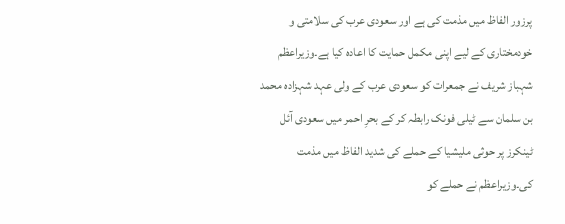پرزور الفاظ میں مذمت کی ہے اور سعودی عرب کی سلامتی و خودمختاری کے لیے اپنی مکمل حمایت کا اعادہ کیا ہے۔وزیراعظم شہباز شریف نے جمعرات کو سعودی عرب کے ولی عہد شہزادہ محمد بن سلمان سے ٹیلی فونک رابطہ کر کے بحرِ احمر میں سعودی آئل ٹینکرز پر حوثی ملیشیا کے حملے کی شدید الفاظ میں مذمت کی۔وزیراعظم نے حملے کو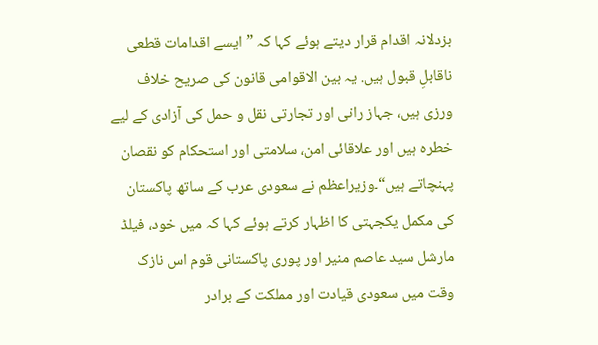بزدلانہ اقدام قرار دیتے ہوئے کہا کہ ”ایسے اقدامات قطعی ناقابلِ قبول ہیں. یہ بین الاقوامی قانون کی صریح خلاف ورزی ہیں، جہاز رانی اور تجارتی نقل و حمل کی آزادی کے لیے خطرہ ہیں اور علاقائی امن، سلامتی اور استحکام کو نقصان پہنچاتے ہیں“۔وزیراعظم نے سعودی عرب کے ساتھ پاکستان کی مکمل یکجہتی کا اظہار کرتے ہوئے کہا کہ میں خود، فیلڈ مارشل سید عاصم منیر اور پوری پاکستانی قوم اس نازک وقت میں سعودی قیادت اور مملکت کے برادر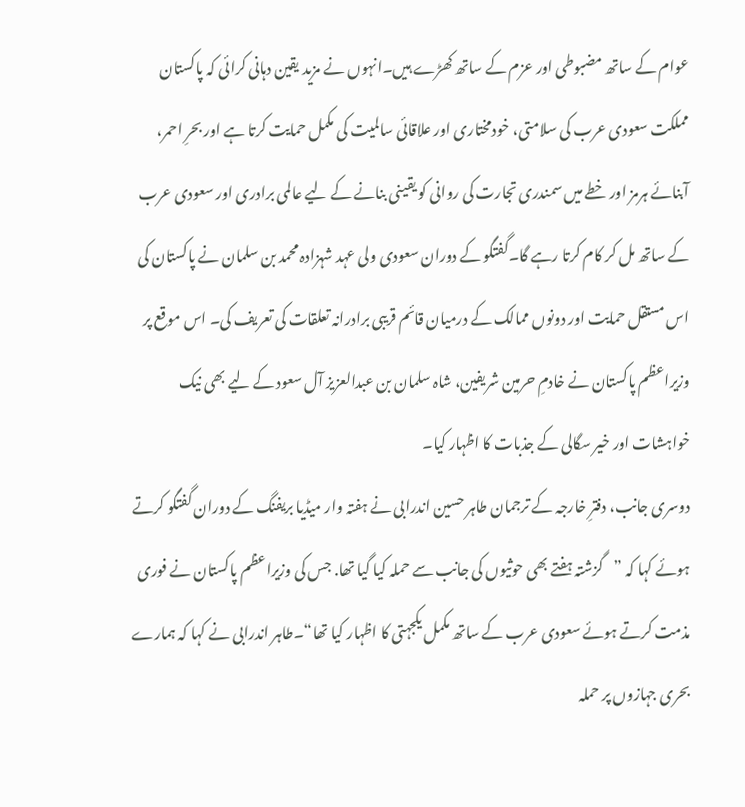عوام کے ساتھ مضبوطی اور عزم کے ساتھ کھڑے ہیں۔انہوں نے مزید یقین دہانی کرائی کہ پاکستان مملکت سعودی عرب کی سلامتی، خودمختاری اور علاقائی سالمیت کی مکمل حمایت کرتا ہے اور بحرِ احمر، آبنائے ہرمز اور خطے میں سمندری تجارت کی روانی کو یقینی بنانے کے لیے عالمی برادری اور سعودی عرب کے ساتھ مل کر کام کرتا رہے گا۔گفتگو کے دوران سعودی ولی عہد شہزادہ محمد بن سلمان نے پاکستان کی اس مستقل حمایت اور دونوں ممالک کے درمیان قائم قریبی برادرانہ تعلقات کی تعریف کی۔ اس موقع پر وزیراعظم پاکستان نے خادمِ حرمین شریفین، شاہ سلمان بن عبدالعزیز آل سعود کے لیے بھی نیک خواہشات اور خیر سگالی کے جذبات کا اظہار کیا۔
دوسری جانب، دفترِ خارجہ کے ترجمان طاہر حسین اندرابی نے ہفتہ وار میڈیا بریفنگ کے دوران گفتگو کرتے ہوئے کہا کہ ”گزشتہ ہفتے بھی حوثیوں کی جانب سے حملہ کیا گیا تھا. جس کی وزیراعظم پاکستان نے فوری مذمت کرتے ہوئے سعودی عرب کے ساتھ مکمل یکجہتی کا اظہار کیا تھا“۔طاہر اندرابی نے کہا کہ ہمارے بحری جہازوں پر حملہ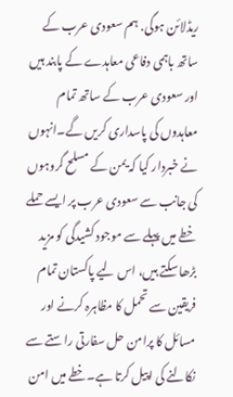ریڈلائن ہوگی. ہم سعودی عرب کے ساتھ باہمی دفاعی معاہدے کے پابند ہیں اور سعودی عرب کے ساتھ تمام معاہدوں کی پاسداری کریں گے۔انہوں نے خبردار کیا کہ یمن کے مسلح گروہوں کی جانب سے سعودی عرب پر ایسے حملے خطے میں پہلے سے موجود کشیدگی کو مزید بڑھا سکتے ہیں، اس لیے پاکستان تمام فریقین سے تحمل کا مظاہرہ کرنے اور مسائل کا پرامن حل سفارتی راستے سے نکالنے کی اپیل کرتا ہے۔خطے میں امن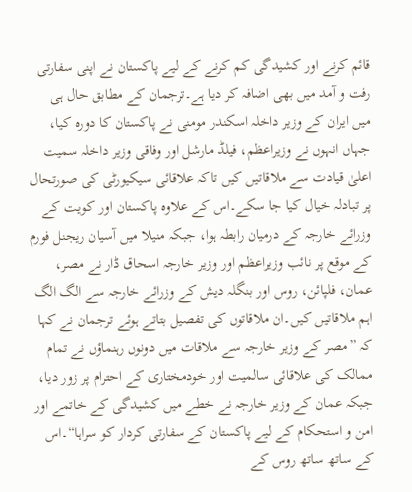قائم کرنے اور کشیدگی کم کرنے کے لیے پاکستان نے اپنی سفارتی رفت و آمد میں بھی اضافہ کر دیا ہے۔ترجمان کے مطابق حال ہی میں ایران کے وزیر داخلہ اسکندر مومنی نے پاکستان کا دورہ کیا، جہاں انہوں نے وزیراعظم، فیلڈ مارشل اور وفاقی وزیر داخلہ سمیت اعلیٰ قیادت سے ملاقاتیں کیں تاکہ علاقائی سیکیورٹی کی صورتحال پر تبادلہ خیال کیا جا سکے۔اس کے علاوہ پاکستان اور کویت کے وزرائے خارجہ کے درمیان رابطہ ہوا، جبکہ منیلا میں آسیان ریجنل فورم کے موقع پر نائب وزیراعظم اور وزیر خارجہ اسحاق ڈار نے مصر، عمان، فلپائن، روس اور بنگلہ دیش کے وزرائے خارجہ سے الگ الگ اہم ملاقاتیں کیں۔ان ملاقاتوں کی تفصیل بتاتے ہوئے ترجمان نے کہا کہ ”مصر کے وزیر خارجہ سے ملاقات میں دونوں رہنماؤں نے تمام ممالک کی علاقائی سالمیت اور خودمختاری کے احترام پر زور دیا، جبکہ عمان کے وزیر خارجہ نے خطے میں کشیدگی کے خاتمے اور امن و استحکام کے لیے پاکستان کے سفارتی کردار کو سراہا“۔اس کے ساتھ ساتھ روس کے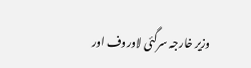وزیر خارجہ سرگئی لاوروف اور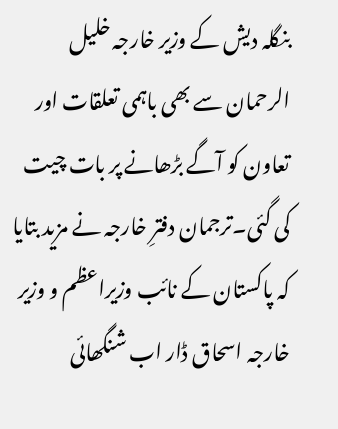بنگلہ دیش کے وزیر خارجہ خلیل الرحمان سے بھی باہمی تعلقات اور تعاون کو آگے بڑھانے پر بات چیت کی گئی۔ترجمان دفترِ خارجہ نے مزید بتایا کہ پاکستان کے نائب وزیراعظم و وزیر خارجہ اسحاق ڈار اب شنگھائی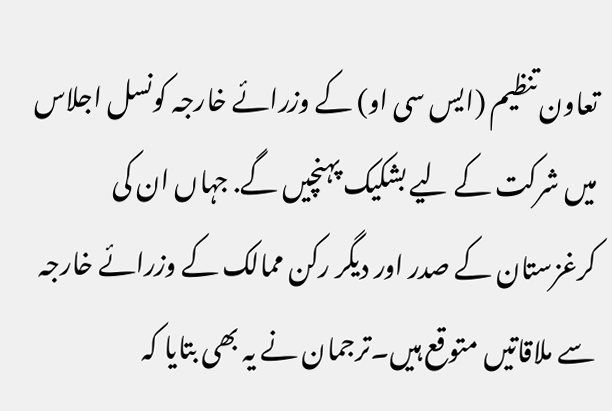تعاون تنظیم (ایس سی او) کے وزرائے خارجہ کونسل اجلاس میں شرکت کے لیے بشکیک پہنچیں گے. جہاں ان کی کرغزستان کے صدر اور دیگر رکن ممالک کے وزرائے خارجہ سے ملاقاتیں متوقع ہیں۔ترجمان نے یہ بھی بتایا کہ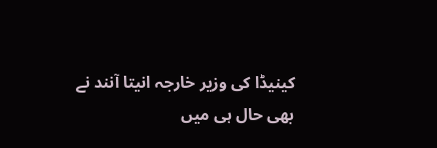کینیڈا کی وزیر خارجہ انیتا آنند نے بھی حال ہی میں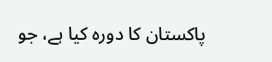پاکستان کا دورہ کیا ہے، جو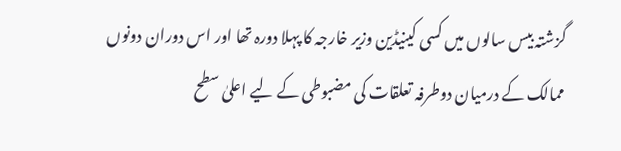گزشتہ بیس سالوں میں کسی کینیڈین وزیر خارجہ کا پہلا دورہ تھا اور اس دوران دونوں ممالک کے درمیان دوطرفہ تعلقات کی مضبوطی کے لیے اعلیٰ سطح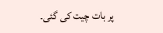پر بات چیت کی گئی۔